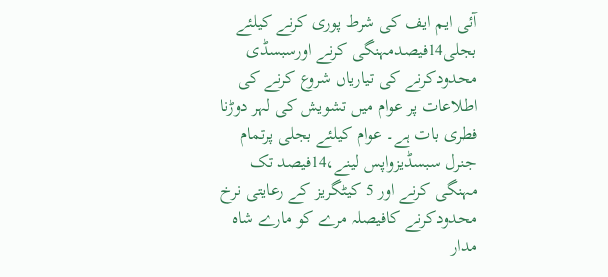آئی ایم ایف کی شرط پوری کرنے کیلئے بجلی14فیصدمہنگی کرنے اورسبسڈی محدودکرنے کی تیاریاں شروع کرنے کی اطلاعات پر عوام میں تشویش کی لہر دوڑنا فطری بات ہے۔ عوام کیلئے بجلی پرتمام جنرل سبسڈیزواپس لینے،14فیصد تک مہنگی کرنے اور 5 کیٹگریز کے رعایتی نرخ محدودکرنے کافیصلہ مرے کو مارے شاہ مدار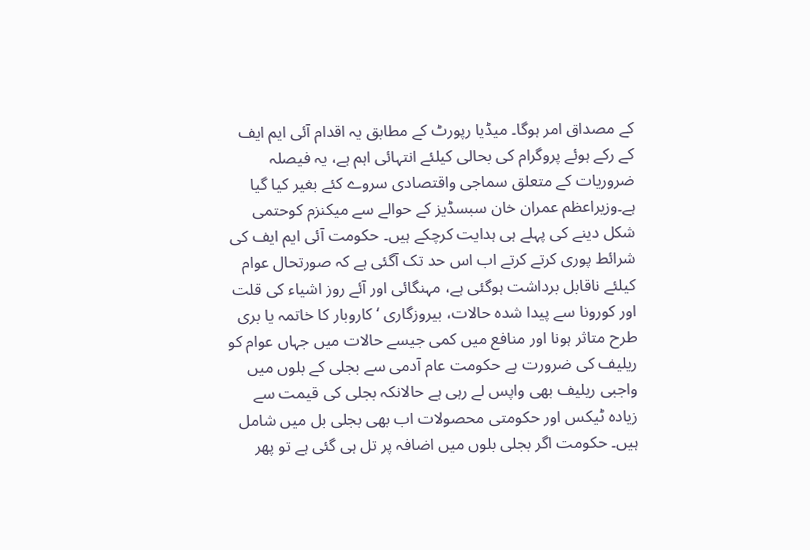کے مصداق امر ہوگا۔ میڈیا رپورٹ کے مطابق یہ اقدام آئی ایم ایف کے رکے ہوئے پروگرام کی بحالی کیلئے انتہائی اہم ہے، یہ فیصلہ ضروریات کے متعلق سماجی واقتصادی سروے کئے بغیر کیا گیا ہے۔وزیراعظم عمران خان سبسڈیز کے حوالے سے میکنزم کوحتمی شکل دینے کی پہلے ہی ہدایت کرچکے ہیں۔ حکومت آئی ایم ایف کی شرائط پوری کرتے کرتے اب اس حد تک آگئی ہے کہ صورتحال عوام کیلئے ناقابل برداشت ہوگئی ہے، مہنگائی اور آئے روز اشیاء کی قلت اور کورونا سے پیدا شدہ حالات، بیروزگاری ‘ کاروبار کا خاتمہ یا بری طرح متاثر ہونا اور منافع میں کمی جیسے حالات میں جہاں عوام کو ریلیف کی ضرورت ہے حکومت عام آدمی سے بجلی کے بلوں میں واجبی ریلیف بھی واپس لے رہی ہے حالانکہ بجلی کی قیمت سے زیادہ ٹیکس اور حکومتی محصولات اب بھی بجلی بل میں شامل ہیں۔ حکومت اگر بجلی بلوں میں اضافہ پر تل ہی گئی ہے تو پھر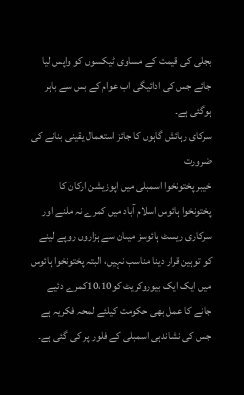بجلی کی قیمت کے مساوی ٹیکسوں کو واپس لیا جائے جس کی ادائیگی اب عوام کے بس سے باہر ہوگئی ہے۔
سرکای رہائش گاہوں کا جائز استعمال یقینی بنانے کی ضرورت
خیبر پختونخوا اسمبلی میں اپوزیشن ارکان کا پختونخوا ہائوس اسلام آباد میں کمرے نہ ملنے اور سرکاری ریسٹ ہائوسز میںان سے ہزاروں روپے لینے کو توہین قرار دینا مناسب نہیں، البتہ پختونخوا ہائوس میں ایک ایک بیوروکریٹ کو10،10کمرے دئیے جانے کا عمل بھی حکومت کیلئے لمحہ فکریہ ہے جس کی نشاندہی اسمبلی کے فلور پر کی گئی ہے۔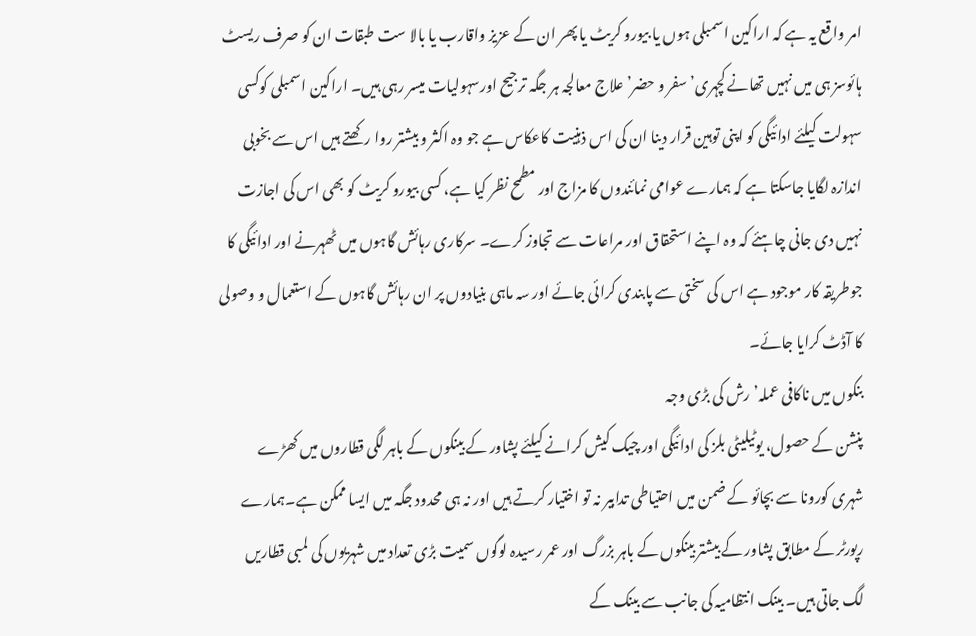امر واقع یہ ہے کہ اراکین اسمبلی ہوں یا بیورو کریٹ یا پھر ان کے عزیز واقارب یا بالا ست طبقات ان کو صرف ریسٹ ہائوسز ہی میں نہیں تھانے کچہری’ سفر و حضر’ علاج معالجہ ہر جگہ ترجیح اورسہولیات میسر رہی ہیں۔ اراکین اسمبلی کوکسی سہولت کیلئے ادائیگی کو اپنی توہین قرار دینا ان کی اس ذہنیت کاعکاس ہے جو وہ اکثر و بیشتر روا رکھتے ہیں اس سے بخوبی اندازہ لگایا جاسکتا ہے کہ ہمارے عوامی نمائندوں کا مزاج اور مطمح نظر کیا ہے، کسی بیورو کریٹ کو بھی اس کی اجازت نہیں دی جانی چاہئے کہ وہ اپنے استحقاق اور مراعات سے تجاوز کرے۔ سرکاری رہائش گاہوں میں ٹھہرنے اور ادائیگی کا جوطریقہ کار موجود ہے اس کی سختی سے پابندی کرائی جائے اور سہ ماہی بنیادوں پر ان رہائش گاہوں کے استعمال و وصولی کا آڈٹ کرایا جائے۔
بنکوں میں ناکافی عملہ’ رش کی بڑی وجہ
پنشن کے حصول، یوٹیلیٹی بلز کی ادائیگی اور چیک کیش کرانے کیلئے پشاور کے بینکوں کے باہر لگی قطاروں میں کھڑے شہری کورونا سے بچائو کے ضمن میں احتیاطی تدابیر نہ تو اختیار کرتے ہیں اور نہ ہی محدود جگہ میں ایسا ممکن ہے۔ہمارے رپورٹر کے مطابق پشاور کے بیشتر بینکوں کے باہر بزرگ اور عمر رسیدہ لوگوں سمیت بڑی تعداد میں شہریوں کی لمبی قطاریں لگ جاتی ہیں۔ بینک انتظامیہ کی جانب سے بینک کے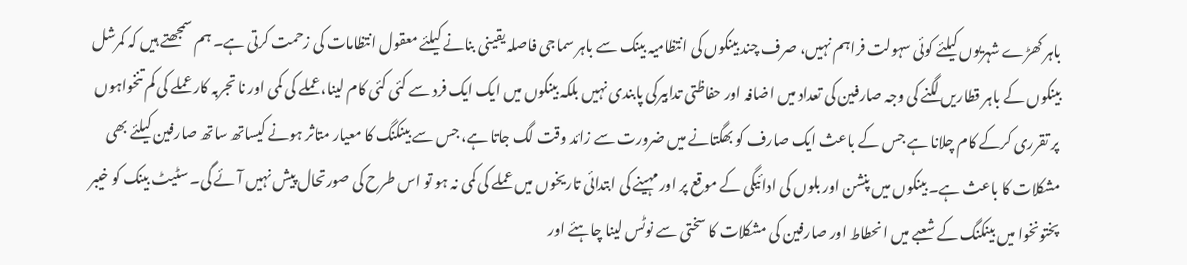باہر کھڑے شہریوں کیلئے کوئی سہولت فراہم نہیں، صرف چند بینکوں کی انتظامیہ بینک سے باہر سماجی فاصلہ یقینی بنانے کیلئے معقول انتظامات کی زحمت کرتی ہے۔ ہم سمجھتے ہیں کہ کمرشل بینکوں کے باہر قطاریں لگنے کی وجہ صارفین کی تعداد میں اضافہ اور حفاظتی تدابیرکی پابندی نہیں بلکہ بینکوں میں ایک ایک فرد سے کئی کئی کام لینا، عملے کی کمی اور نا تجربہ کار عملے کی کم تنخواہوں پر تقرری کرکے کام چلانا ہے جس کے باعث ایک صارف کو بھگتانے میں ضرورت سے زائد وقت لگ جاتا ہے، جس سے بینکنگ کا معیار متاثر ہونے کیساتھ ساتھ صارفین کیلئے بھی مشکلات کا باعث ہے۔ بینکوں میں پنشن اور بلوں کی ادائیگی کے موقع پر اور مہینے کی ابتدائی تاریخوں میں عملے کی کمی نہ ہو تو اس طرح کی صورتحال پیش نہیں آئے گی۔ سٹیٹ بینک کو خیبر پختونخوا میں بینکنگ کے شعبے میں انحطاط اور صارفین کی مشکلات کا سختی سے نوٹس لینا چاہئے اور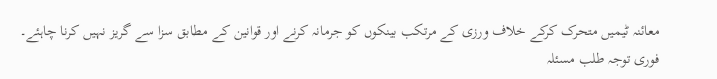معائنہ ٹیمیں متحرک کرکے خلاف ورزی کے مرتکب بینکوں کو جرمانہ کرنے اور قوانین کے مطابق سزا سے گریز نہیں کرنا چاہئے۔
فوری توجہ طلب مسئلہ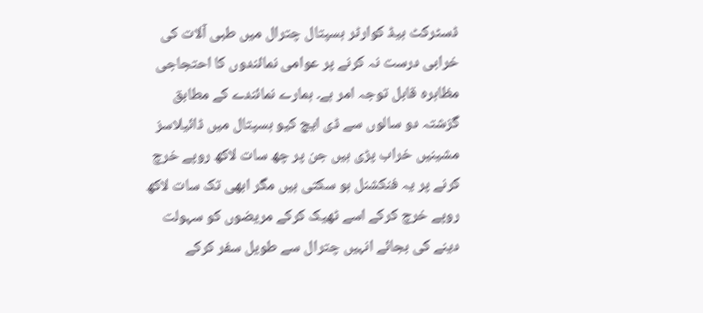ڈسٹرکٹ ہیڈ کوارٹر ہسپتال چترال میں طبی آلات کی خرابی درست نہ کرنے پر عوامی نمائندوں کا احتجاجی مظاہرہ قابل توجہ امر ہے۔ ہمارے نمائندے کے مطابق گزشتہ دو سالوں سے ڈی ایچ کیو ہسپتال میں ڈائیلاسز مشینیں خراب پڑی ہیں جن پر چھ سات لاکھ روپے خرچ کرنے پر یہ فنکشنل ہو سکتی ہیں مگر ابھی تک سات لاکھ روپے خرچ کرکے اسے ٹھیک کرکے مریضوں کو سہولت دینے کی بجائے انہیں چترال سے طویل سفر کرکے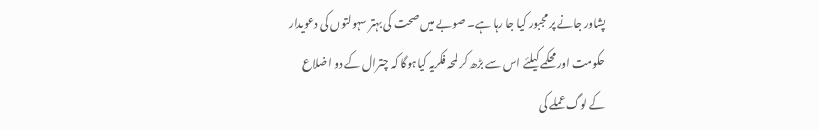پشاور جانے پر مجبور کیا جا رہا ہے۔ صوبے میں صحت کی بہتر سہولتوں کی دعویدار حکومت اور محکمے کیلئے اس سے بڑھ کر لمحہ فکریہ کیاہوگا کہ چترال کے دو اضلاع کے لوگ عملے کی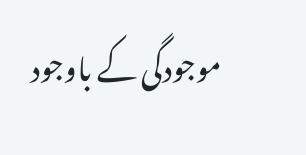موجودگی کے باوجود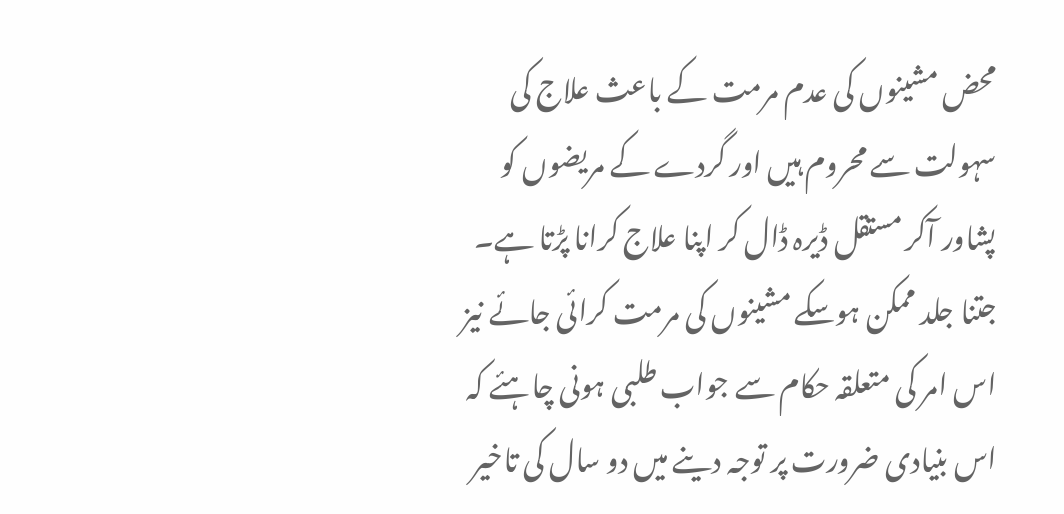محض مشینوں کی عدم مرمت کے باعث علاج کی سہولت سے محروم ہیں اور گردے کے مریضوں کو پشاور آکر مستقل ڈیرہ ڈال کر اپنا علاج کرانا پڑتا ہے۔ جتنا جلد ممکن ہوسکے مشینوں کی مرمت کرائی جائے نیز اس امر کی متعلقہ حکام سے جواب طلبی ہونی چاہئے کہ اس بنیادی ضرورت پر توجہ دینے میں دو سال کی تاخیر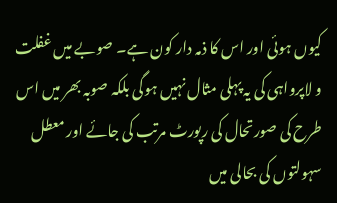کیوں ہوئی اور اس کا ذمہ دار کون ہے۔ صوبے میں غفلت و لاپرواہی کی یہ پہلی مثال نہیں ہوگی بلکہ صوبہ بھر میں اس طرح کی صورتحال کی رپورٹ مرتب کی جائے اور معطل سہولتوں کی بحالی میں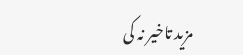مزید تاخیر نہ کی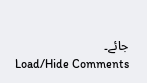جائے۔
Load/Hide Comments